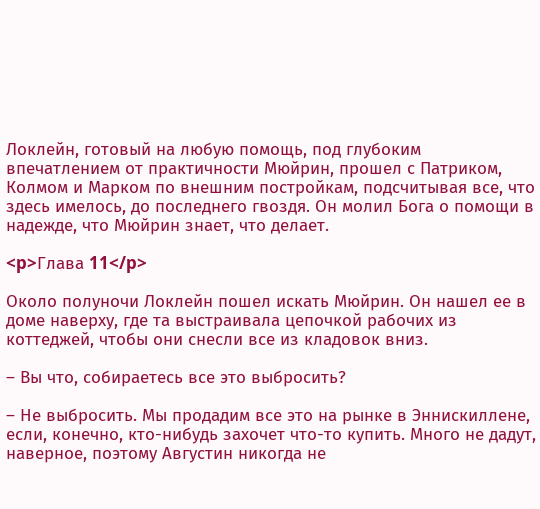Локлейн, готовый на любую помощь, под глубоким впечатлением от практичности Мюйрин, прошел с Патриком, Колмом и Марком по внешним постройкам, подсчитывая все, что здесь имелось, до последнего гвоздя. Он молил Бога о помощи в надежде, что Мюйрин знает, что делает.

<p>Глава 11</p>

Около полуночи Локлейн пошел искать Мюйрин. Он нашел ее в доме наверху, где та выстраивала цепочкой рабочих из коттеджей, чтобы они снесли все из кладовок вниз.

– Вы что, собираетесь все это выбросить?

– Не выбросить. Мы продадим все это на рынке в Эннискиллене, если, конечно, кто-нибудь захочет что-то купить. Много не дадут, наверное, поэтому Августин никогда не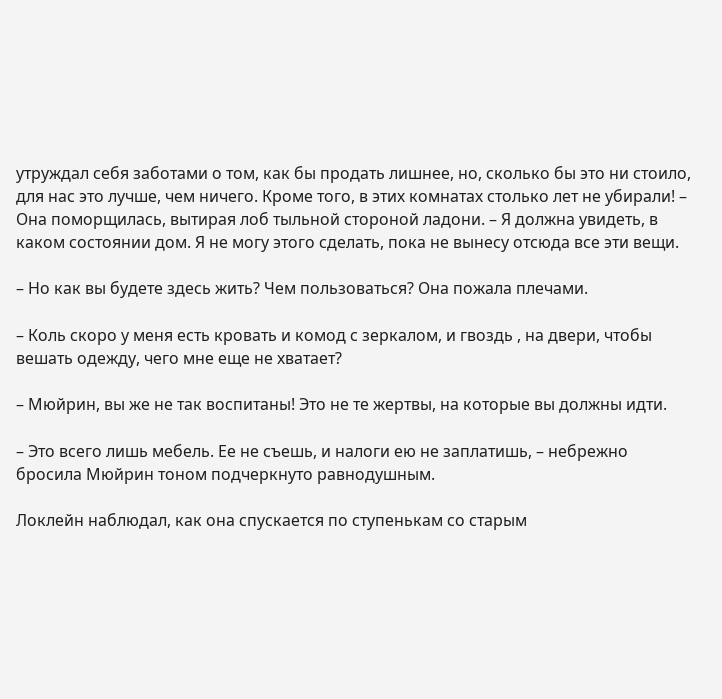утруждал себя заботами о том, как бы продать лишнее, но, сколько бы это ни стоило, для нас это лучше, чем ничего. Кроме того, в этих комнатах столько лет не убирали! – Она поморщилась, вытирая лоб тыльной стороной ладони. – Я должна увидеть, в каком состоянии дом. Я не могу этого сделать, пока не вынесу отсюда все эти вещи.

– Но как вы будете здесь жить? Чем пользоваться? Она пожала плечами.

– Коль скоро у меня есть кровать и комод с зеркалом, и гвоздь , на двери, чтобы вешать одежду, чего мне еще не хватает?

– Мюйрин, вы же не так воспитаны! Это не те жертвы, на которые вы должны идти.

– Это всего лишь мебель. Ее не съешь, и налоги ею не заплатишь, – небрежно бросила Мюйрин тоном подчеркнуто равнодушным.

Локлейн наблюдал, как она спускается по ступенькам со старым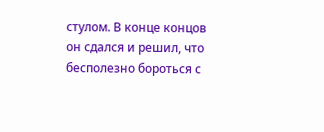стулом. В конце концов он сдался и решил, что бесполезно бороться с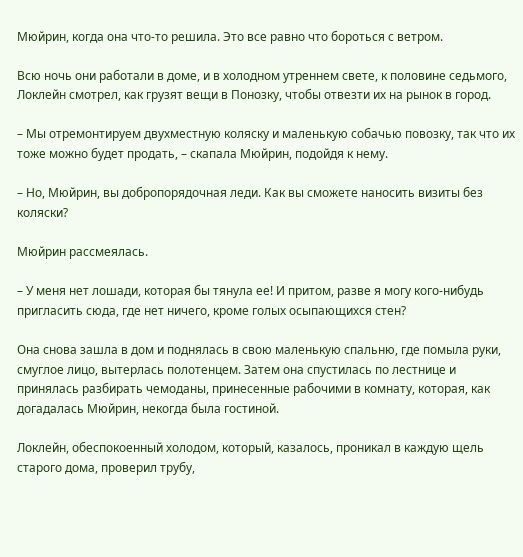Мюйрин, когда она что-то решила. Это все равно что бороться с ветром.

Всю ночь они работали в доме, и в холодном утреннем свете, к половине седьмого, Локлейн смотрел, как грузят вещи в Понозку, чтобы отвезти их на рынок в город.

– Мы отремонтируем двухместную коляску и маленькую собачью повозку, так что их тоже можно будет продать, – скапала Мюйрин, подойдя к нему.

– Но, Мюйрин, вы добропорядочная леди. Как вы сможете наносить визиты без коляски?

Мюйрин рассмеялась.

– У меня нет лошади, которая бы тянула ее! И притом, разве я могу кого-нибудь пригласить сюда, где нет ничего, кроме голых осыпающихся стен?

Она снова зашла в дом и поднялась в свою маленькую спальню, где помыла руки, смуглое лицо, вытерлась полотенцем. Затем она спустилась по лестнице и принялась разбирать чемоданы, принесенные рабочими в комнату, которая, как догадалась Мюйрин, некогда была гостиной.

Локлейн, обеспокоенный холодом, который, казалось, проникал в каждую щель старого дома, проверил трубу,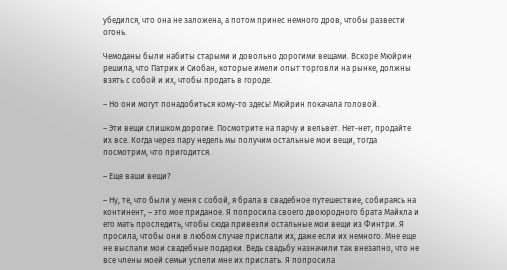убедился, что она не заложена, а потом принес немного дров, чтобы развести огонь.

Чемоданы были набиты старыми и довольно дорогими вещами. Вскоре Мюйрин решила, что Патрик и Сиобан, которые имели опыт торговли на рынке, должны взять с собой и их, чтобы продать в городе.

– Но они могут понадобиться кому-то здесь! Мюйрин покачала головой.

– Эти вещи слишком дорогие. Посмотрите на парчу и вельвет. Нет-нет, продайте их все. Когда через пару недель мы получим остальные мои вещи, тогда посмотрим, что пригодится.

– Еще ваши вещи?

– Ну, те, что были у меня с собой, я брала в свадебное путешествие, собираясь на континент, – это мое приданое. Я попросила своего двоюродного брата Майкла и его мать проследить, чтобы сюда привезли остальные мои вещи из Финтри. Я просила, чтобы они в любом случае прислали их, даже если их немного. Мне еще не выслали мои свадебные подарки. Ведь свадьбу назначили так внезапно, что не все члены моей семьи успели мне их прислать. Я попросила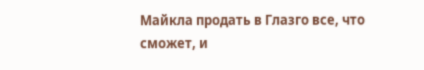Майкла продать в Глазго все, что сможет, и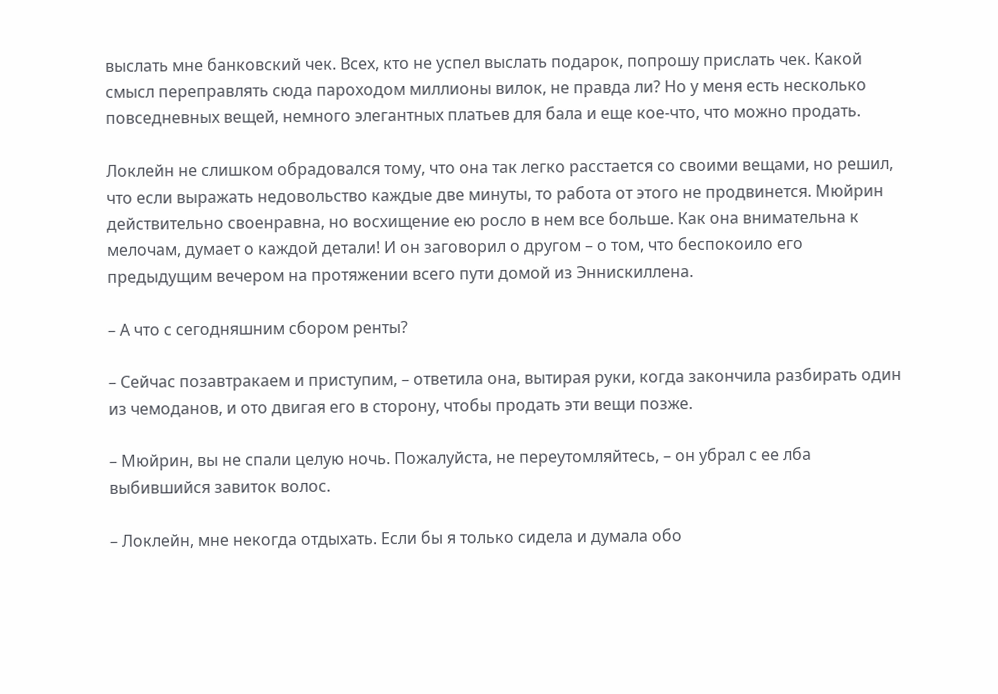выслать мне банковский чек. Всех, кто не успел выслать подарок, попрошу прислать чек. Какой смысл переправлять сюда пароходом миллионы вилок, не правда ли? Но у меня есть несколько повседневных вещей, немного элегантных платьев для бала и еще кое-что, что можно продать.

Локлейн не слишком обрадовался тому, что она так легко расстается со своими вещами, но решил, что если выражать недовольство каждые две минуты, то работа от этого не продвинется. Мюйрин действительно своенравна, но восхищение ею росло в нем все больше. Как она внимательна к мелочам, думает о каждой детали! И он заговорил о другом – о том, что беспокоило его предыдущим вечером на протяжении всего пути домой из Эннискиллена.

– А что с сегодняшним сбором ренты?

– Сейчас позавтракаем и приступим, – ответила она, вытирая руки, когда закончила разбирать один из чемоданов, и ото двигая его в сторону, чтобы продать эти вещи позже.

– Мюйрин, вы не спали целую ночь. Пожалуйста, не переутомляйтесь, – он убрал с ее лба выбившийся завиток волос.

– Локлейн, мне некогда отдыхать. Если бы я только сидела и думала обо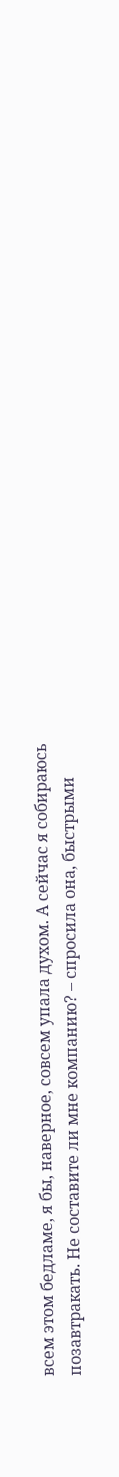всем этом бедламе, я бы, наверное, совсем упала духом. А сейчас я собираюсь позавтракать. Не составите ли мне компанию? – спросила она, быстрыми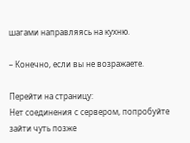шагами направляясь на кухню.

– Конечно, если вы не возражаете.

Перейти на страницу:
Нет соединения с сервером, попробуйте зайти чуть позже